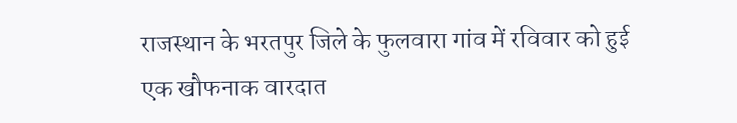राजस्थान के भरतपुर जिले के फुलवारा गांव में रविवार को हुई एक खौफनाक वारदात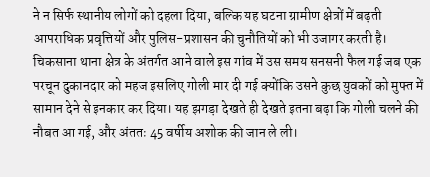ने न सिर्फ स्थानीय लोगों को दहला दिया, बल्कि यह घटना ग्रामीण क्षेत्रों में बढ़ती आपराधिक प्रवृत्तियों और पुलिस-प्रशासन की चुनौतियों को भी उजागर करती है। चिकसाना थाना क्षेत्र के अंतर्गत आने वाले इस गांव में उस समय सनसनी फैल गई जब एक परचून दुकानदार को महज इसलिए गोली मार दी गई क्योंकि उसने कुछ युवकों को मुफ्त में सामान देने से इनकार कर दिया। यह झगड़ा देखते ही देखते इतना बढ़ा कि गोली चलने की नौबत आ गई, और अंततः 45 वर्षीय अशोक की जान ले ली।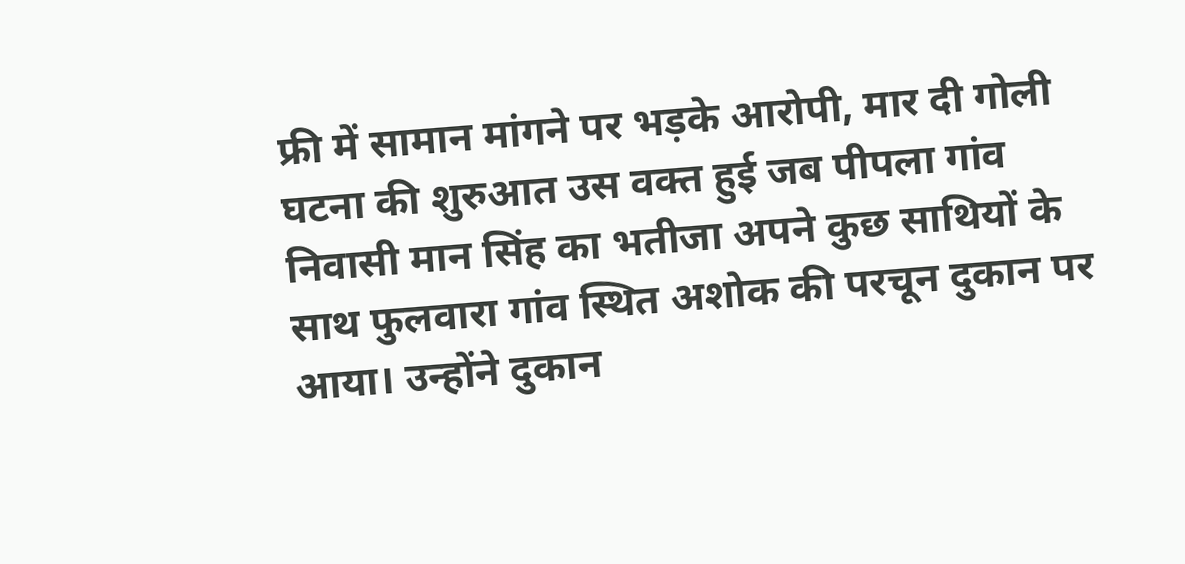फ्री में सामान मांगने पर भड़के आरोपी, मार दी गोली
घटना की शुरुआत उस वक्त हुई जब पीपला गांव निवासी मान सिंह का भतीजा अपने कुछ साथियों के साथ फुलवारा गांव स्थित अशोक की परचून दुकान पर आया। उन्होंने दुकान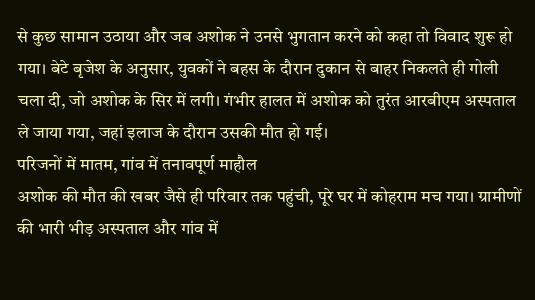से कुछ सामान उठाया और जब अशोक ने उनसे भुगतान करने को कहा तो विवाद शुरू हो गया। बेटे बृजेश के अनुसार, युवकों ने बहस के दौरान दुकान से बाहर निकलते ही गोली चला दी, जो अशोक के सिर में लगी। गंभीर हालत में अशोक को तुरंत आरबीएम अस्पताल ले जाया गया, जहां इलाज के दौरान उसकी मौत हो गई।
परिजनों में मातम, गांव में तनावपूर्ण माहौल
अशोक की मौत की खबर जैसे ही परिवार तक पहुंची, पूरे घर में कोहराम मच गया। ग्रामीणों की भारी भीड़ अस्पताल और गांव में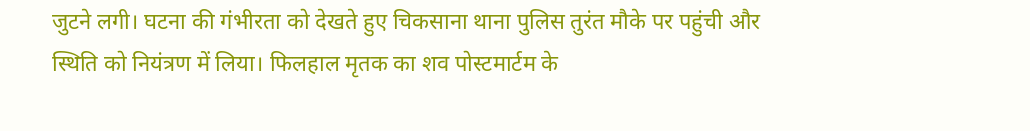जुटने लगी। घटना की गंभीरता को देखते हुए चिकसाना थाना पुलिस तुरंत मौके पर पहुंची और स्थिति को नियंत्रण में लिया। फिलहाल मृतक का शव पोस्टमार्टम के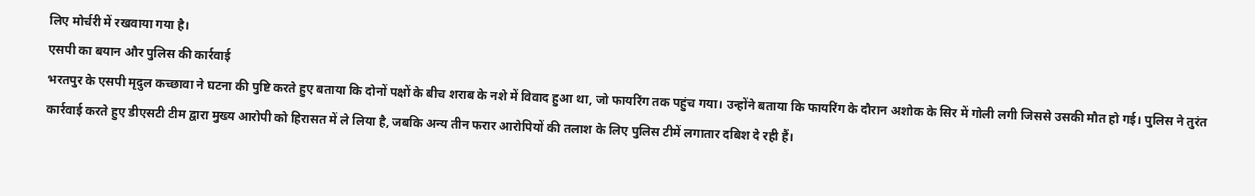लिए मोर्चरी में रखवाया गया है।
एसपी का बयान और पुलिस की कार्रवाई
भरतपुर के एसपी मृदुल कच्छावा ने घटना की पुष्टि करते हुए बताया कि दोनों पक्षों के बीच शराब के नशे में विवाद हुआ था, जो फायरिंग तक पहुंच गया। उन्होंने बताया कि फायरिंग के दौरान अशोक के सिर में गोली लगी जिससे उसकी मौत हो गई। पुलिस ने तुरंत कार्रवाई करते हुए डीएसटी टीम द्वारा मुख्य आरोपी को हिरासत में ले लिया है, जबकि अन्य तीन फरार आरोपियों की तलाश के लिए पुलिस टीमें लगातार दबिश दे रही हैं।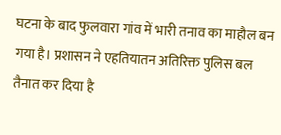घटना के बाद फुलवारा गांव में भारी तनाव का माहौल बन गया है। प्रशासन ने एहतियातन अतिरिक्त पुलिस बल तैनात कर दिया है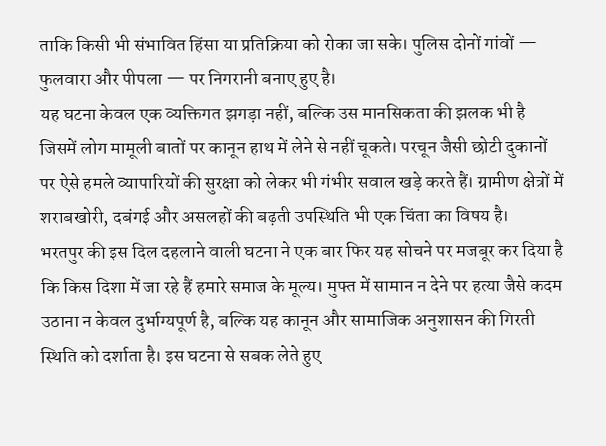ताकि किसी भी संभावित हिंसा या प्रतिक्रिया को रोका जा सके। पुलिस दोनों गांवों — फुलवारा और पीपला — पर निगरानी बनाए हुए है।
यह घटना केवल एक व्यक्तिगत झगड़ा नहीं, बल्कि उस मानसिकता की झलक भी है जिसमें लोग मामूली बातों पर कानून हाथ में लेने से नहीं चूकते। परचून जैसी छोटी दुकानों पर ऐसे हमले व्यापारियों की सुरक्षा को लेकर भी गंभीर सवाल खड़े करते हैं। ग्रामीण क्षेत्रों में शराबखोरी, दबंगई और असलहों की बढ़ती उपस्थिति भी एक चिंता का विषय है।
भरतपुर की इस दिल दहलाने वाली घटना ने एक बार फिर यह सोचने पर मजबूर कर दिया है कि किस दिशा में जा रहे हैं हमारे समाज के मूल्य। मुफ्त में सामान न देने पर हत्या जैसे कदम उठाना न केवल दुर्भाग्यपूर्ण है, बल्कि यह कानून और सामाजिक अनुशासन की गिरती स्थिति को दर्शाता है। इस घटना से सबक लेते हुए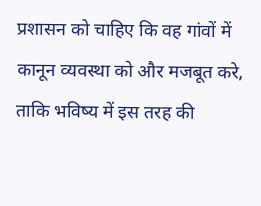प्रशासन को चाहिए कि वह गांवों में कानून व्यवस्था को और मजबूत करे, ताकि भविष्य में इस तरह की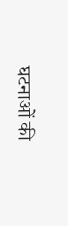घटनाओं की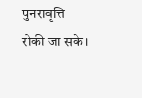पुनरावृत्ति रोकी जा सके।